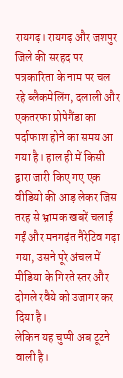रायगढ़। रायगढ़ और जशपुर जिले की सरहद पर पत्रकारिता के नाम पर चल रहे ब्लैकमेलिंग, दलाली और एकतरफा प्रोपेगैंडा का पर्दाफाश होने का समय आ गया है। हाल ही में किसी द्वारा जारी किए गए एक वीडियो की आड़ लेकर जिस तरह से भ्रामक खबरें चलाई गईं और मनगढ़ंत नैरेटिव गढ़ा गया, उसने पूरे अंचल में मीडिया के गिरते स्तर और दोगले रवैये को उजागर कर दिया है।
लेकिन यह चुप्पी अब टूटने वाली है।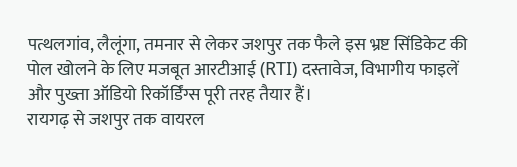पत्थलगांव, लैलूंगा, तमनार से लेकर जशपुर तक फैले इस भ्रष्ट सिंडिकेट की पोल खोलने के लिए मजबूत आरटीआई (RTI) दस्तावेज, विभागीय फाइलें और पुख्ता ऑडियो रिकॉर्डिंग्स पूरी तरह तैयार हैं।
रायगढ़ से जशपुर तक वायरल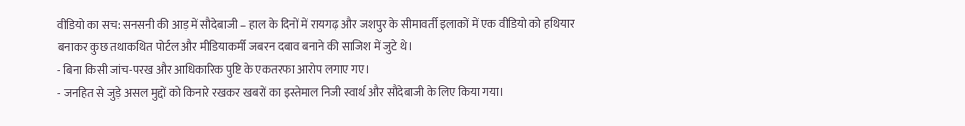वीडियो का सच: सनसनी की आड़ में सौदेबाजी – हाल के दिनों में रायगढ़ और जशपुर के सीमावर्ती इलाकों में एक वीडियो को हथियार बनाकर कुछ तथाकथित पोर्टल और मीडियाकर्मी जबरन दबाव बनाने की साजिश में जुटे थे।
- बिना किसी जांच-परख और आधिकारिक पुष्टि के एकतरफा आरोप लगाए गए।
- जनहित से जुड़े असल मुद्दों को किनारे रखकर खबरों का इस्तेमाल निजी स्वार्थ और सौदेबाजी के लिए किया गया।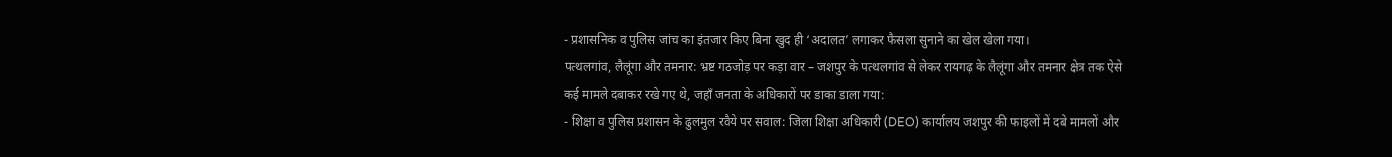- प्रशासनिक व पुलिस जांच का इंतजार किए बिना खुद ही ‘अदालत’ लगाकर फैसला सुनाने का खेल खेला गया।
पत्थलगांव, लैलूंगा और तमनार: भ्रष्ट गठजोड़ पर कड़ा वार – जशपुर के पत्थलगांव से लेकर रायगढ़ के लैलूंगा और तमनार क्षेत्र तक ऐसे कई मामले दबाकर रखे गए थे, जहाँ जनता के अधिकारों पर डाका डाला गया:
- शिक्षा व पुलिस प्रशासन के ढुलमुल रवैये पर सवाल: जिला शिक्षा अधिकारी (DEO) कार्यालय जशपुर की फाइलों में दबे मामलों और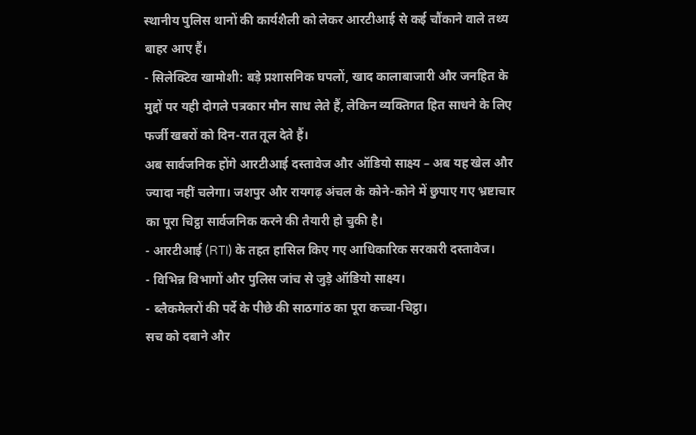स्थानीय पुलिस थानों की कार्यशैली को लेकर आरटीआई से कई चौंकाने वाले तथ्य बाहर आए हैं।
- सिलेक्टिव खामोशी: बड़े प्रशासनिक घपलों, खाद कालाबाजारी और जनहित के मुद्दों पर यही दोगले पत्रकार मौन साध लेते हैं, लेकिन व्यक्तिगत हित साधने के लिए फर्जी खबरों को दिन-रात तूल देते हैं।
अब सार्वजनिक होंगे आरटीआई दस्तावेज और ऑडियो साक्ष्य – अब यह खेल और ज्यादा नहीं चलेगा। जशपुर और रायगढ़ अंचल के कोने-कोने में छुपाए गए भ्रष्टाचार का पूरा चिट्ठा सार्वजनिक करने की तैयारी हो चुकी है।
- आरटीआई (RTI) के तहत हासिल किए गए आधिकारिक सरकारी दस्तावेज।
- विभिन्न विभागों और पुलिस जांच से जुड़े ऑडियो साक्ष्य।
- ब्लैकमेलरों की पर्दे के पीछे की साठगांठ का पूरा कच्चा-चिट्ठा।
सच को दबाने और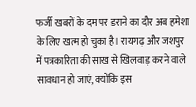फर्जी खबरों के दम पर डराने का दौर अब हमेशा के लिए खत्म हो चुका है। रायगढ़ और जशपुर में पत्रकारिता की साख से खिलवाड़ करने वाले सावधान हो जाएं, क्योंकि इस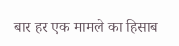बार हर एक मामले का हिसाब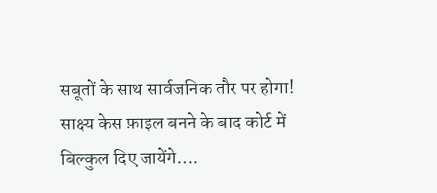सबूतों के साथ सार्वजनिक तौर पर होगा!
साक्ष्य केस फ़ाइल बनने के बाद कोर्ट में बिल्कुल दिए जायेंगे….